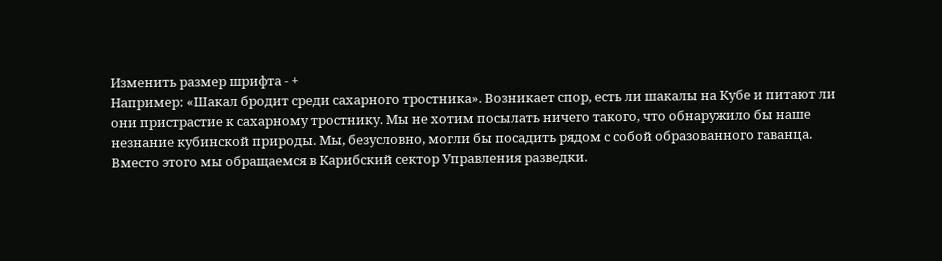Изменить размер шрифта - +
Например: «Шакал бродит среди сахарного тростника». Возникает спор, есть ли шакалы на Кубе и питают ли они пристрастие к сахарному тростнику. Мы не хотим посылать ничего такого, что обнаружило бы наше незнание кубинской природы. Мы, безусловно, могли бы посадить рядом с собой образованного гаванца. Вместо этого мы обращаемся в Карибский сектор Управления разведки.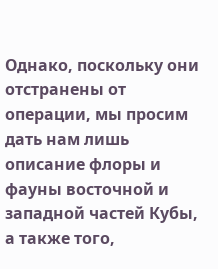Однако, поскольку они отстранены от операции, мы просим дать нам лишь описание флоры и фауны восточной и западной частей Кубы, а также того,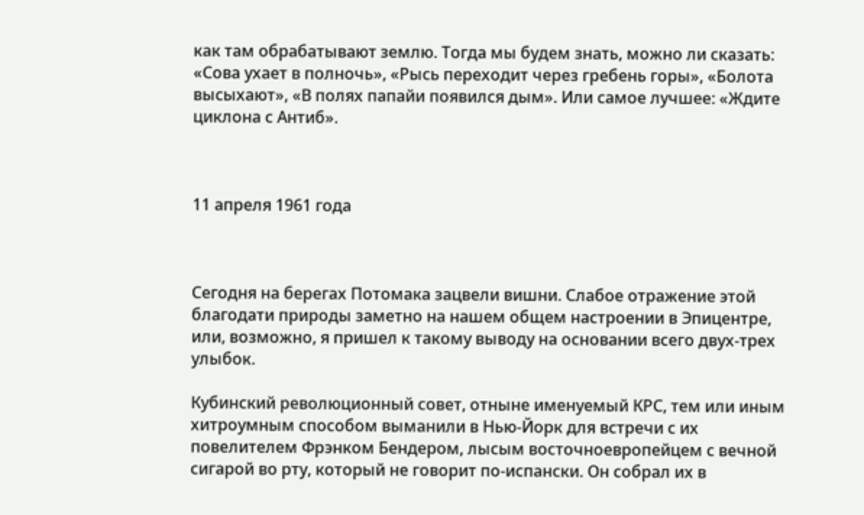как там обрабатывают землю. Тогда мы будем знать, можно ли сказать: «Сова ухает в полночь», «Рысь переходит через гребень горы», «Болота высыхают», «В полях папайи появился дым». Или самое лучшее: «Ждите циклона с Антиб».



11 апреля 1961 года



Сегодня на берегах Потомака зацвели вишни. Слабое отражение этой благодати природы заметно на нашем общем настроении в Эпицентре, или, возможно, я пришел к такому выводу на основании всего двух-трех улыбок.

Кубинский революционный совет, отныне именуемый КРС, тем или иным хитроумным способом выманили в Нью-Йорк для встречи с их повелителем Фрэнком Бендером, лысым восточноевропейцем с вечной сигарой во рту, который не говорит по-испански. Он собрал их в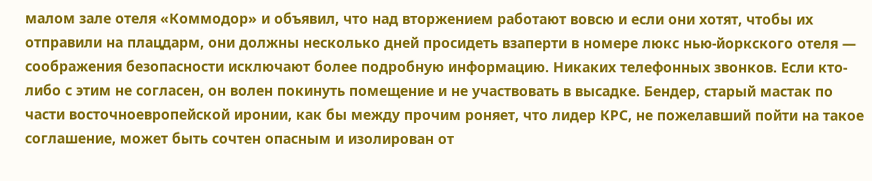малом зале отеля «Коммодор» и объявил, что над вторжением работают вовсю и если они хотят, чтобы их отправили на плацдарм, они должны несколько дней просидеть взаперти в номере люкс нью-йоркского отеля — соображения безопасности исключают более подробную информацию. Никаких телефонных звонков. Если кто-либо с этим не согласен, он волен покинуть помещение и не участвовать в высадке. Бендер, старый мастак по части восточноевропейской иронии, как бы между прочим роняет, что лидер КРС, не пожелавший пойти на такое соглашение, может быть сочтен опасным и изолирован от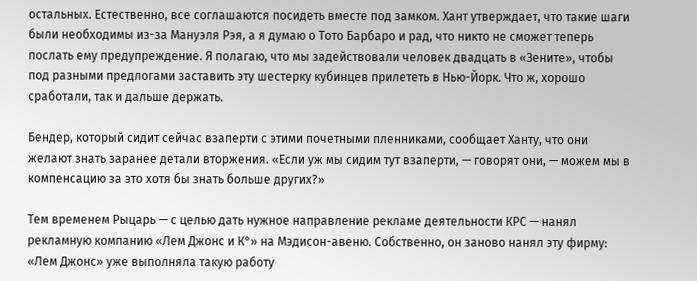остальных. Естественно, все соглашаются посидеть вместе под замком. Хант утверждает, что такие шаги были необходимы из-за Мануэля Рэя, а я думаю о Тото Барбаро и рад, что никто не сможет теперь послать ему предупреждение. Я полагаю, что мы задействовали человек двадцать в «Зените», чтобы под разными предлогами заставить эту шестерку кубинцев прилететь в Нью-Йорк. Что ж, хорошо сработали, так и дальше держать.

Бендер, который сидит сейчас взаперти с этими почетными пленниками, сообщает Ханту, что они желают знать заранее детали вторжения. «Если уж мы сидим тут взаперти, — говорят они, — можем мы в компенсацию за это хотя бы знать больше других?»

Тем временем Рыцарь — с целью дать нужное направление рекламе деятельности КРС — нанял рекламную компанию «Лем Джонс и К°» на Мэдисон-авеню. Собственно, он заново нанял эту фирму: «Лем Джонс» уже выполняла такую работу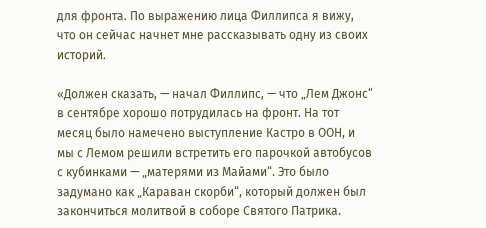для фронта. По выражению лица Филлипса я вижу, что он сейчас начнет мне рассказывать одну из своих историй.

«Должен сказать, — начал Филлипс, — что „Лем Джонс“ в сентябре хорошо потрудилась на фронт. На тот месяц было намечено выступление Кастро в ООН, и мы с Лемом решили встретить его парочкой автобусов с кубинками — „матерями из Майами“. Это было задумано как „Караван скорби“, который должен был закончиться молитвой в соборе Святого Патрика.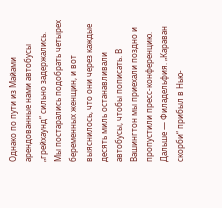Однако по пути из Майами арендованные нами автобусы „грейхаунд“ сильно задержались. Мы постарались подобрать четырех беременных женщин, и вот выяснилось, что они через каждые десять миль останавливали автобусы, чтобы пописать. В Вашингтон мы приехали поздно и пропустили пресс-конференцию. Дальше — Филадельфия. „Караван скорби“ прибыл в Нью-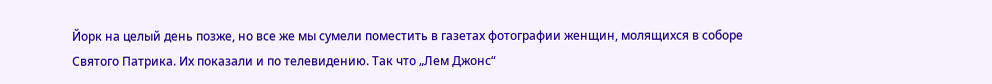Йорк на целый день позже, но все же мы сумели поместить в газетах фотографии женщин, молящихся в соборе Святого Патрика. Их показали и по телевидению. Так что „Лем Джонс“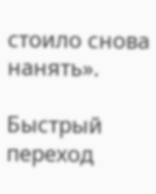стоило снова нанять».

Быстрый переход